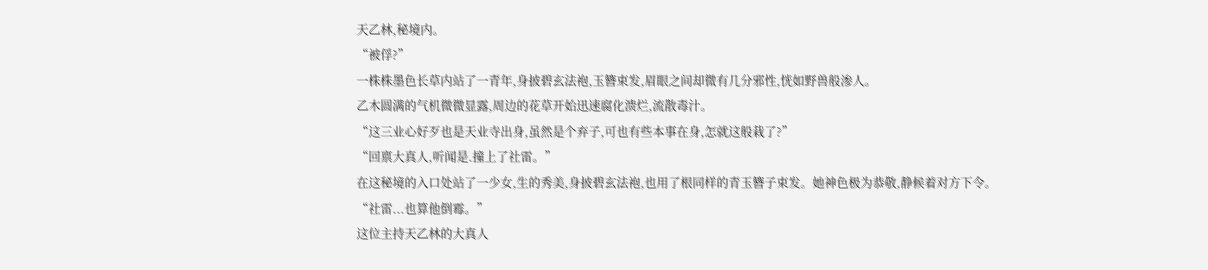天乙林,秘境内。
“被俘?”
一株株墨色长草内站了一青年,身披碧玄法袍,玉簪束发,眉眼之间却微有几分邪性,恍如野兽般渗人。
乙木圆满的气机微微显露,周边的花草开始迅速腐化溃烂,流散毒汁。
“这三业心好歹也是天业寺出身,虽然是个弃子,可也有些本事在身,怎就这般栽了?”
“回禀大真人,听闻是.撞上了社雷。”
在这秘境的入口处站了一少女,生的秀美,身披碧玄法袍,也用了根同样的青玉簪子束发。她神色极为恭敬,静候着对方下令。
“社雷...也算他倒霉。”
这位主持天乙林的大真人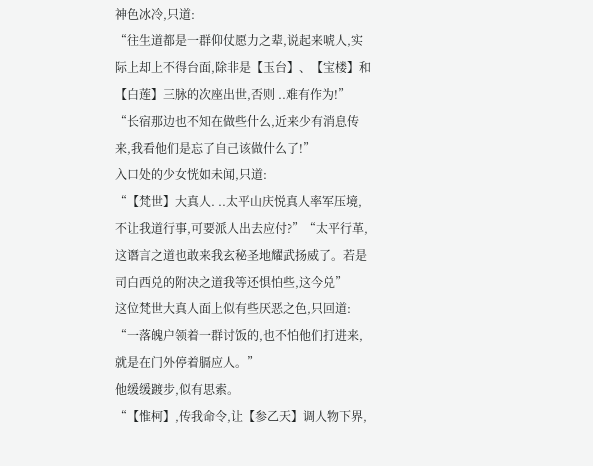神色冰冷,只道:
“往生道都是一群仰仗愿力之辈,说起来唬人,实际上却上不得台面,除非是【玉台】、【宝楼】和【白莲】三脉的次座出世,否则 ..难有作为!”
“长宿那边也不知在做些什么,近来少有消息传来,我看他们是忘了自己该做什么了!”
入口处的少女恍如未闻,只道:
“【梵世】大真人. ..太平山庆悦真人率军压境,不让我道行事,可要派人出去应付?”“太平行革,这谮言之道也敢来我玄秘圣地耀武扬威了。若是司白西兑的附决之道我等还惧怕些,这今兑”
这位梵世大真人面上似有些厌恶之色,只回道:
“一落魄户领着一群讨饭的,也不怕他们打进来,就是在门外停着膈应人。”
他缓缓踱步,似有思索。
“【惟柯】,传我命令,让【参乙天】调人物下界,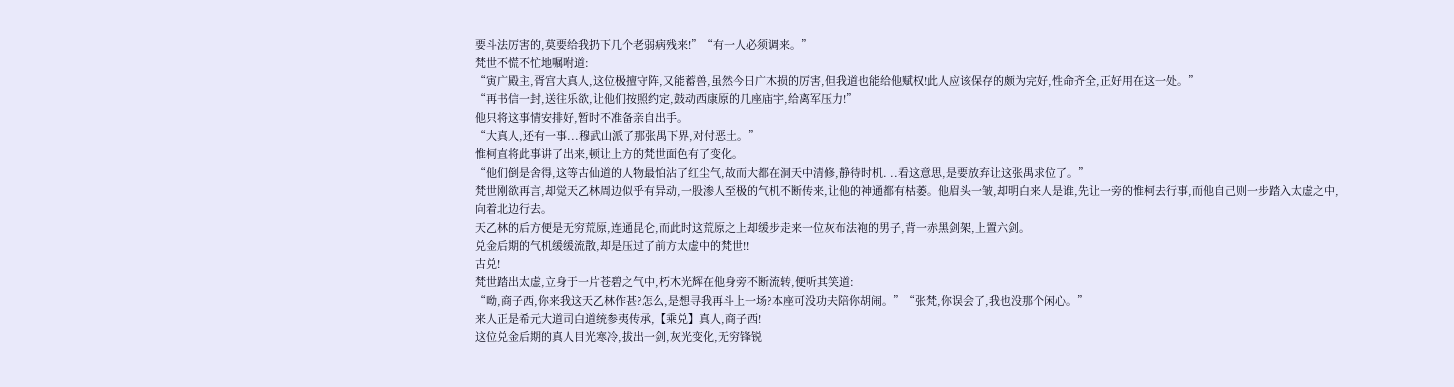要斗法厉害的,莫要给我扔下几个老弱病残来!”“有一人必须调来。”
梵世不慌不忙地嘱咐道:
“寅广殿主,胥宫大真人,这位极擅守阵,又能蓄兽,虽然今日广木损的厉害,但我道也能给他赋权!此人应该保存的颇为完好,性命齐全,正好用在这一处。”
“再书信一封,送往乐欲,让他们按照约定,鼓动西康原的几座庙宇,给离军压力!”
他只将这事情安排好,暂时不准备亲自出手。
“大真人,还有一事...穆武山派了那张禺下界,对付恶土。”
惟柯直将此事讲了出来,顿让上方的梵世面色有了变化。
“他们倒是舍得,这等古仙道的人物最怕沾了红尘气,故而大都在洞天中清修,静待时机. ..看这意思,是要放弃让这张禺求位了。”
梵世刚欲再言,却觉天乙林周边似乎有异动,一股渗人至极的气机不断传来,让他的神通都有枯萎。他眉头一皱,却明白来人是谁,先让一旁的惟柯去行事,而他自己则一步踏入太虚之中,向着北边行去。
天乙林的后方便是无穷荒原,连通昆仑,而此时这荒原之上却缓步走来一位灰布法袍的男子,背一赤黑剑架,上置六剑。
兑金后期的气机缓缓流散,却是压过了前方太虚中的梵世!!
古兑!
梵世踏出太虚,立身于一片苍碧之气中,朽木光辉在他身旁不断流转,便听其笑道:
“呦,商子西,你来我这天乙林作甚?怎么,是想寻我再斗上一场?本座可没功夫陪你胡闹。”“张梵,你误会了,我也没那个闲心。”
来人正是希元大道司白道统参夷传承,【乘兑】真人,商子西!
这位兑金后期的真人目光寒冷,拔出一剑,灰光变化,无穷锋锐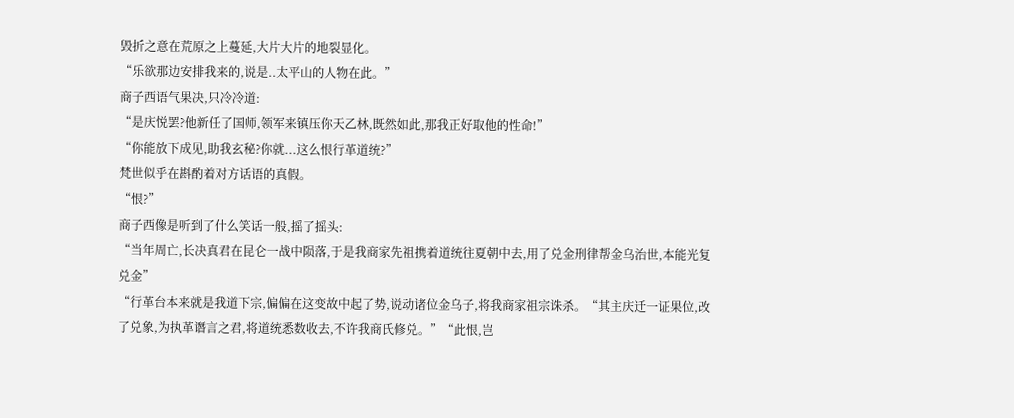毁折之意在荒原之上蔓延,大片大片的地裂显化。
“乐欲那边安排我来的,说是..太平山的人物在此。”
商子西语气果决,只冷冷道:
“是庆悦罢?他新任了国师,领军来镇压你天乙林,既然如此,那我正好取他的性命!”
“你能放下成见,助我玄秘?你就...这么恨行革道统?”
梵世似乎在斟酌着对方话语的真假。
“恨?”
商子西像是听到了什么笑话一般,摇了摇头:
“当年周亡,长决真君在昆仑一战中陨落,于是我商家先祖携着道统往夏朝中去,用了兑金刑律帮金乌治世,本能光复兑金”
“行革台本来就是我道下宗,偏偏在这变故中起了势,说动诸位金乌子,将我商家祖宗诛杀。“其主庆迁一证果位,改了兑象,为执革谮言之君,将道统悉数收去,不许我商氏修兑。”“此恨,岂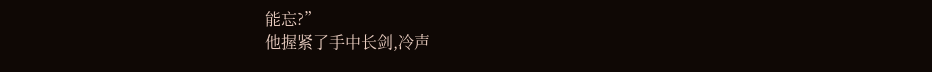能忘?”
他握紧了手中长剑,冷声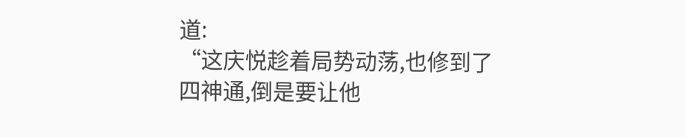道:
“这庆悦趁着局势动荡,也修到了四神通,倒是要让他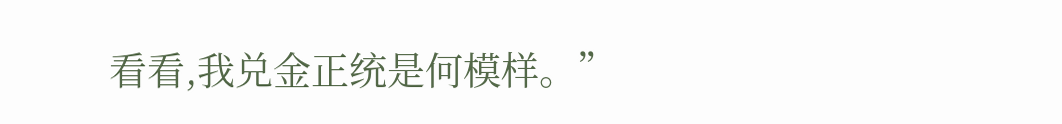看看,我兑金正统是何模样。”